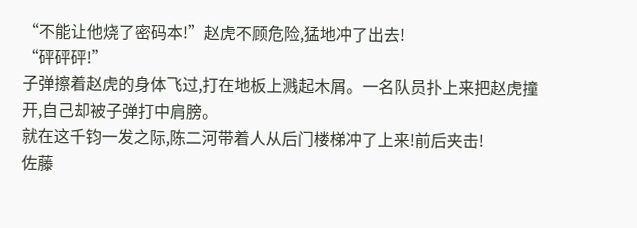“不能让他烧了密码本!”赵虎不顾危险,猛地冲了出去!
“砰砰砰!”
子弹擦着赵虎的身体飞过,打在地板上溅起木屑。一名队员扑上来把赵虎撞开,自己却被子弹打中肩膀。
就在这千钧一发之际,陈二河带着人从后门楼梯冲了上来!前后夹击!
佐藤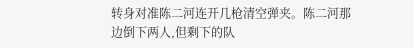转身对准陈二河连开几枪清空弹夹。陈二河那边倒下两人,但剩下的队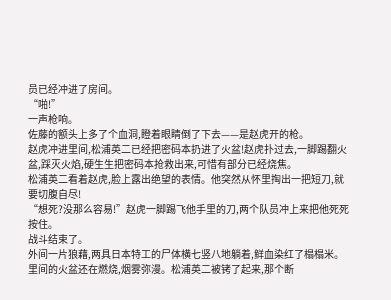员已经冲进了房间。
“啪!”
一声枪响。
佐藤的额头上多了个血洞,瞪着眼睛倒了下去——是赵虎开的枪。
赵虎冲进里间,松浦英二已经把密码本扔进了火盆!赵虎扑过去,一脚踢翻火盆,踩灭火焰,硬生生把密码本抢救出来,可惜有部分已经烧焦。
松浦英二看着赵虎,脸上露出绝望的表情。他突然从怀里掏出一把短刀,就要切腹自尽!
“想死?没那么容易!”赵虎一脚踢飞他手里的刀,两个队员冲上来把他死死按住。
战斗结束了。
外间一片狼藉,两具日本特工的尸体横七竖八地躺着,鲜血染红了榻榻米。里间的火盆还在燃烧,烟雾弥漫。松浦英二被铐了起来,那个断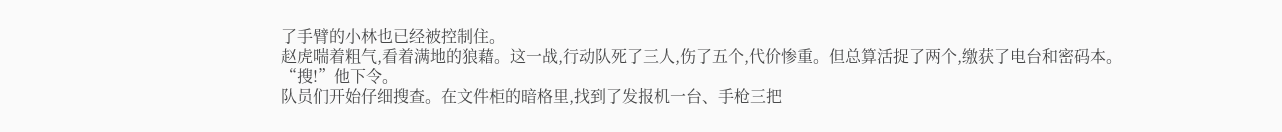了手臂的小林也已经被控制住。
赵虎喘着粗气,看着满地的狼藉。这一战,行动队死了三人,伤了五个,代价惨重。但总算活捉了两个,缴获了电台和密码本。
“搜!”他下令。
队员们开始仔细搜查。在文件柜的暗格里,找到了发报机一台、手枪三把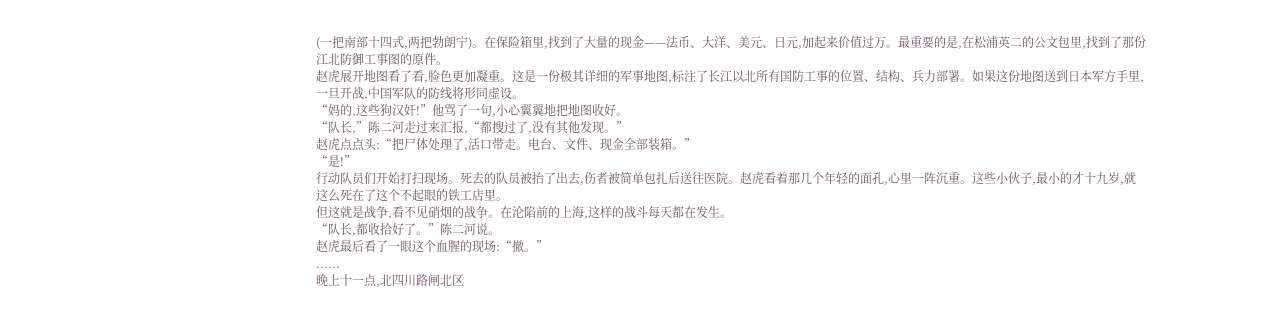(一把南部十四式,两把勃朗宁)。在保险箱里,找到了大量的现金——法币、大洋、美元、日元,加起来价值过万。最重要的是,在松浦英二的公文包里,找到了那份江北防御工事图的原件。
赵虎展开地图看了看,脸色更加凝重。这是一份极其详细的军事地图,标注了长江以北所有国防工事的位置、结构、兵力部署。如果这份地图送到日本军方手里,一旦开战,中国军队的防线将形同虚设。
“妈的,这些狗汉奸!”他骂了一句,小心翼翼地把地图收好。
“队长,”陈二河走过来汇报,“都搜过了,没有其他发现。”
赵虎点点头:“把尸体处理了,活口带走。电台、文件、现金全部装箱。”
“是!”
行动队员们开始打扫现场。死去的队员被抬了出去,伤者被简单包扎后送往医院。赵虎看着那几个年轻的面孔,心里一阵沉重。这些小伙子,最小的才十九岁,就这么死在了这个不起眼的铁工店里。
但这就是战争,看不见硝烟的战争。在沦陷前的上海,这样的战斗每天都在发生。
“队长,都收拾好了。”陈二河说。
赵虎最后看了一眼这个血腥的现场:“撤。”
......
晚上十一点,北四川路闸北区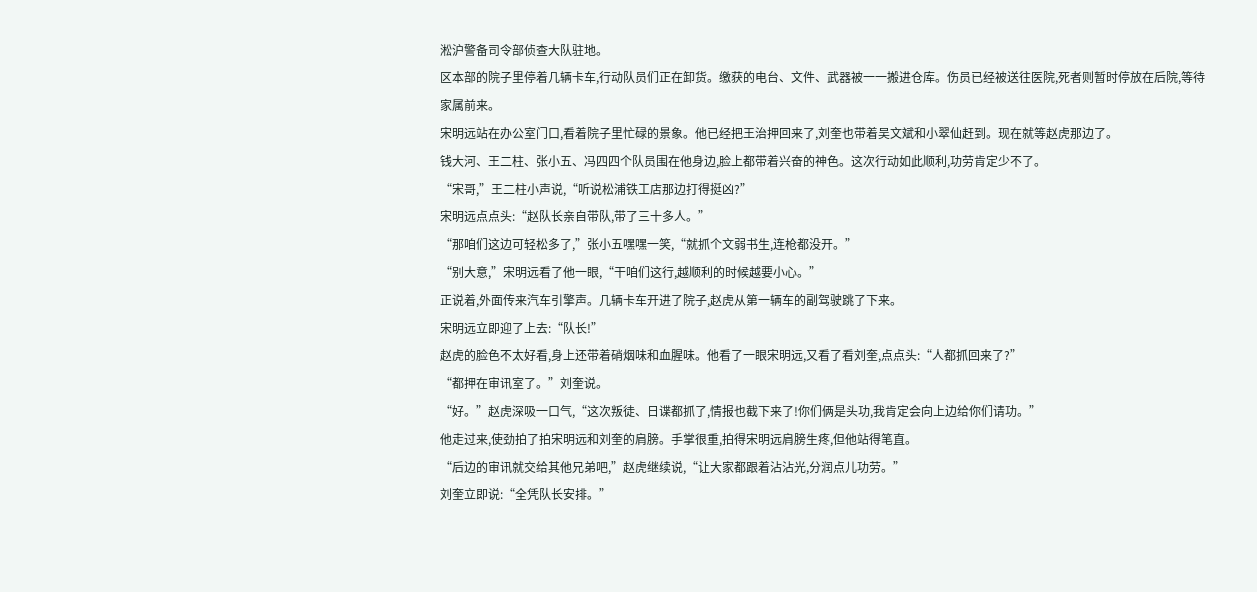淞沪警备司令部侦查大队驻地。
区本部的院子里停着几辆卡车,行动队员们正在卸货。缴获的电台、文件、武器被一一搬进仓库。伤员已经被送往医院,死者则暂时停放在后院,等待家属前来。
宋明远站在办公室门口,看着院子里忙碌的景象。他已经把王治押回来了,刘奎也带着吴文斌和小翠仙赶到。现在就等赵虎那边了。
钱大河、王二柱、张小五、冯四四个队员围在他身边,脸上都带着兴奋的神色。这次行动如此顺利,功劳肯定少不了。
“宋哥,”王二柱小声说,“听说松浦铁工店那边打得挺凶?”
宋明远点点头:“赵队长亲自带队,带了三十多人。”
“那咱们这边可轻松多了,”张小五嘿嘿一笑,“就抓个文弱书生,连枪都没开。”
“别大意,”宋明远看了他一眼,“干咱们这行,越顺利的时候越要小心。”
正说着,外面传来汽车引擎声。几辆卡车开进了院子,赵虎从第一辆车的副驾驶跳了下来。
宋明远立即迎了上去:“队长!”
赵虎的脸色不太好看,身上还带着硝烟味和血腥味。他看了一眼宋明远,又看了看刘奎,点点头:“人都抓回来了?”
“都押在审讯室了。”刘奎说。
“好。”赵虎深吸一口气,“这次叛徒、日谍都抓了,情报也截下来了!你们俩是头功,我肯定会向上边给你们请功。”
他走过来,使劲拍了拍宋明远和刘奎的肩膀。手掌很重,拍得宋明远肩膀生疼,但他站得笔直。
“后边的审讯就交给其他兄弟吧,”赵虎继续说,“让大家都跟着沾沾光,分润点儿功劳。”
刘奎立即说:“全凭队长安排。”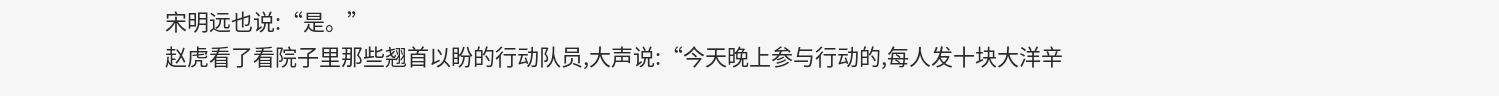宋明远也说:“是。”
赵虎看了看院子里那些翘首以盼的行动队员,大声说:“今天晚上参与行动的,每人发十块大洋辛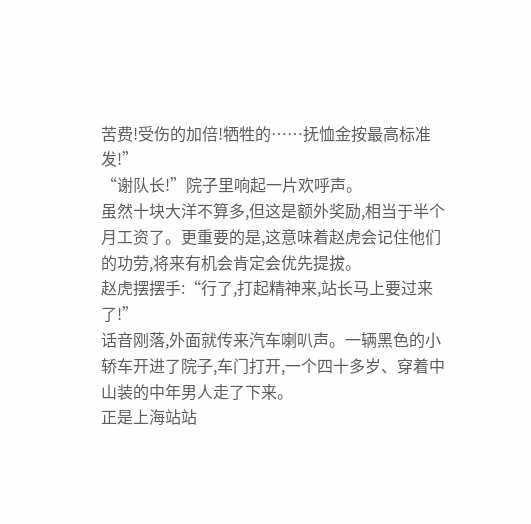苦费!受伤的加倍!牺牲的……抚恤金按最高标准发!”
“谢队长!”院子里响起一片欢呼声。
虽然十块大洋不算多,但这是额外奖励,相当于半个月工资了。更重要的是,这意味着赵虎会记住他们的功劳,将来有机会肯定会优先提拔。
赵虎摆摆手:“行了,打起精神来,站长马上要过来了!”
话音刚落,外面就传来汽车喇叭声。一辆黑色的小轿车开进了院子,车门打开,一个四十多岁、穿着中山装的中年男人走了下来。
正是上海站站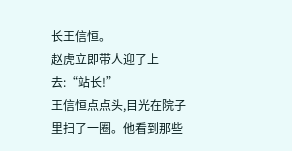长王信恒。
赵虎立即带人迎了上去:“站长!”
王信恒点点头,目光在院子里扫了一圈。他看到那些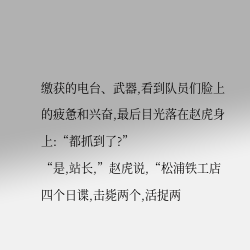缴获的电台、武器,看到队员们脸上的疲惫和兴奋,最后目光落在赵虎身上:“都抓到了?”
“是,站长,”赵虎说,“松浦铁工店四个日谍,击毙两个,活捉两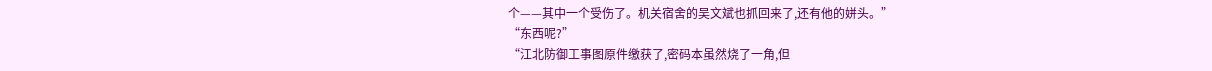个——其中一个受伤了。机关宿舍的吴文斌也抓回来了,还有他的姘头。”
“东西呢?”
“江北防御工事图原件缴获了,密码本虽然烧了一角,但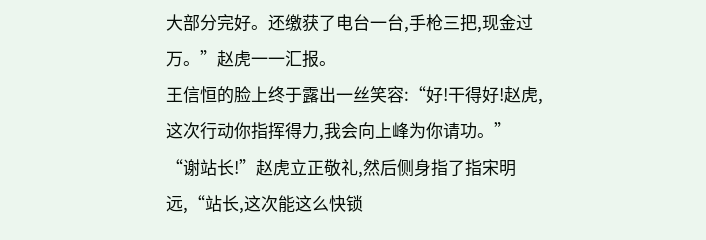大部分完好。还缴获了电台一台,手枪三把,现金过万。”赵虎一一汇报。
王信恒的脸上终于露出一丝笑容:“好!干得好!赵虎,这次行动你指挥得力,我会向上峰为你请功。”
“谢站长!”赵虎立正敬礼,然后侧身指了指宋明远,“站长,这次能这么快锁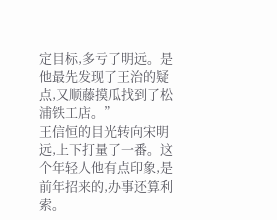定目标,多亏了明远。是他最先发现了王治的疑点,又顺藤摸瓜找到了松浦铁工店。”
王信恒的目光转向宋明远,上下打量了一番。这个年轻人他有点印象,是前年招来的,办事还算利索。